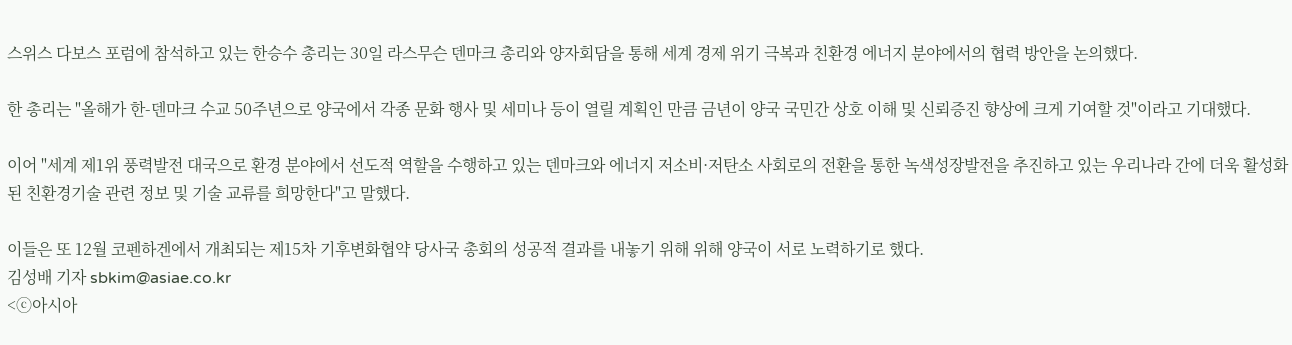스위스 다보스 포럼에 참석하고 있는 한승수 총리는 30일 라스무슨 덴마크 총리와 양자회담을 통해 세계 경제 위기 극복과 친환경 에너지 분야에서의 협력 방안을 논의했다.

한 총리는 "올해가 한-덴마크 수교 50주년으로 양국에서 각종 문화 행사 및 세미나 등이 열릴 계획인 만큼 금년이 양국 국민간 상호 이해 및 신뢰증진 향상에 크게 기여할 것"이라고 기대했다.

이어 "세계 제1위 풍력발전 대국으로 환경 분야에서 선도적 역할을 수행하고 있는 덴마크와 에너지 저소비·저탄소 사회로의 전환을 통한 녹색성장발전을 추진하고 있는 우리나라 간에 더욱 활성화된 친환경기술 관련 정보 및 기술 교류를 희망한다"고 말했다.

이들은 또 12월 코펜하겐에서 개최되는 제15차 기후변화협약 당사국 총회의 성공적 결과를 내놓기 위해 위해 양국이 서로 노력하기로 했다.
김성배 기자 sbkim@asiae.co.kr
<ⓒ아시아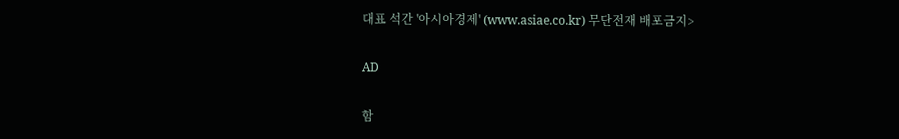대표 석간 '아시아경제' (www.asiae.co.kr) 무단전재 배포금지>

AD

함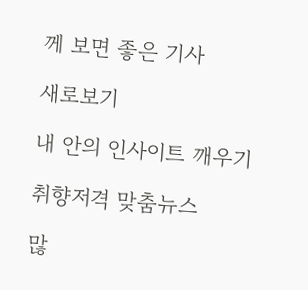께 보면 좋은 기사

새로보기

내 안의 인사이트 깨우기

취향저격 맞춤뉴스

많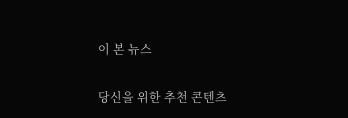이 본 뉴스

당신을 위한 추천 콘텐츠